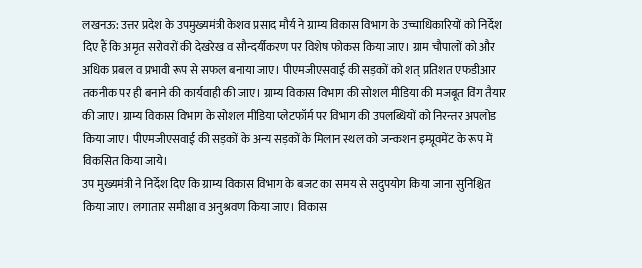लखनऊ: उत्तर प्रदेश के उपमुख्यमंत्री केशव प्रसाद मौर्य ने ग्राम्य विकास विभाग के उच्चाधिकारियों को निर्देश दिए हैं कि अमृत सरोवरों की देखरेख व सौन्दर्यीकरण पर विशेष फोकस किया जाए। ग्राम चौपालों को और अधिक प्रबल व प्रभावी रूप से सफल बनाया जाए। पीएमजीएसवाई की सड़कों को शत् प्रतिशत एफडीआर तकनीक पर ही बनाने की कार्यवाही की जाए। ग्राम्य विकास विभाग की सोशल मीडिया की मजबूत विंग तैयार की जाए। ग्राम्य विकास विभाग के सोशल मीडिया प्लेटफॉर्म पर विभाग की उपलब्धियों को निरन्तर अपलोड किया जाए। पीएमजीएसवाई की सड़कों के अन्य सड़कों के मिलान स्थल को जन्कशन इम्प्रूवमेंट के रूप में विकसित किया जाये।
उप मुख्यमंत्री ने निर्देश दिए कि ग्राम्य विकास विभाग के बजट का समय से सदुपयोग किया जाना सुनिश्चित किया जाए। लगातार समीक्षा व अनुश्रवण किया जाए। विकास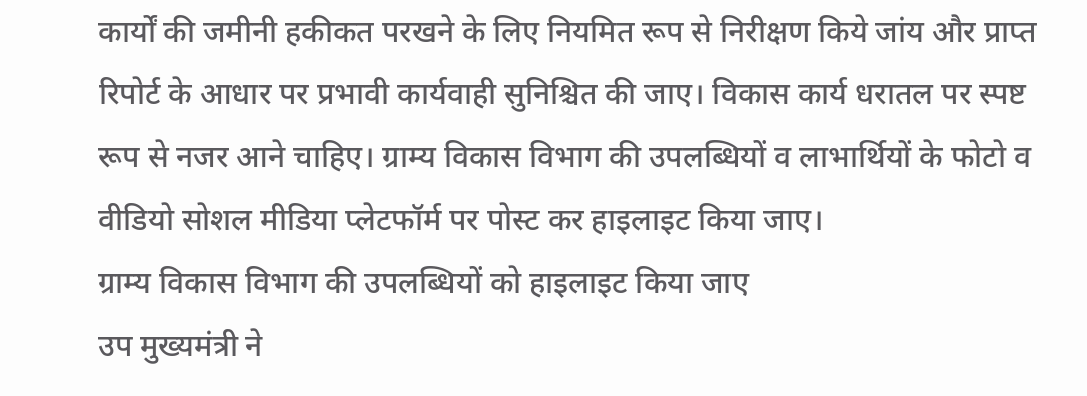कार्यों की जमीनी हकीकत परखने के लिए नियमित रूप से निरीक्षण किये जांय और प्राप्त रिपोर्ट के आधार पर प्रभावी कार्यवाही सुनिश्चित की जाए। विकास कार्य धरातल पर स्पष्ट रूप से नजर आने चाहिए। ग्राम्य विकास विभाग की उपलब्धियों व लाभार्थियों के फोटो व वीडियो सोशल मीडिया प्लेटफॉर्म पर पोस्ट कर हाइलाइट किया जाए।
ग्राम्य विकास विभाग की उपलब्धियों को हाइलाइट किया जाए
उप मुख्यमंत्री ने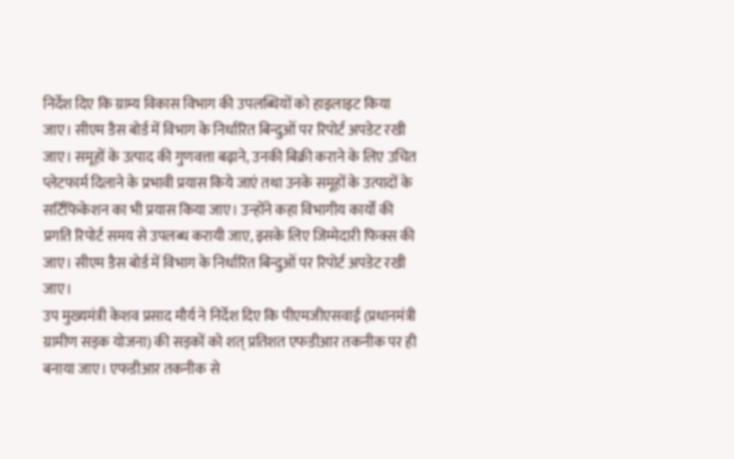निर्देश दिए कि ग्राम्य विकास विभाग की उपलब्धियों को हाइलाइट किया जाए। सीएम डैस बोर्ड में विभाग के निर्धारित बिन्दुओं पर रिपोर्ट अपडेट रखी जाए। समूहों के उत्पाद की गुणवत्ता बढ़ाने, उनकी बिक्री कराने के लिए उचित प्लेटफार्म दिलाने के प्रभावी प्रयास किये जाएं तथा उनके समूहों के उत्पादों के सर्टिफिकेशन का भी प्रयास किया जाए। उन्होंने कहा विभागीय कार्यों की प्रगति रिपोर्ट समय से उपलब्ध करायी जाए, इसके लिए जिम्मेदारी फिक्स की जाए। सीएम डैस बोर्ड में विभाग के निर्धारित बिन्दुओं पर रिपोर्ट अपडेट रखी जाए।
उप मुख्यमंत्री केशव प्रसाद मौर्य ने निर्देश दिए कि पीएमजीएसवाई (प्रधानमंत्री ग्रामीण सड़क योजना) की सड़कों को शत् प्रतिशत एफडीआर तकनीक पर ही बनाया जाए। एफडीआर तकनीक से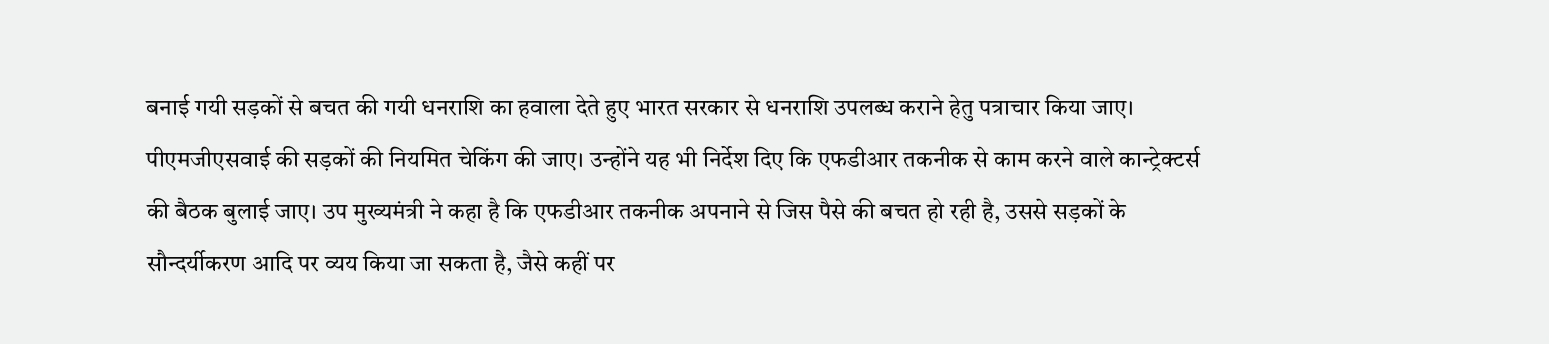बनाई गयी सड़कों से बचत की गयी धनराशि का हवाला देते हुए भारत सरकार से धनराशि उपलब्ध कराने हेतु पत्राचार किया जाए। पीएमजीएसवाई की सड़कों की नियमित चेकिंग की जाए। उन्होंने यह भी निर्देश दिए कि एफडीआर तकनीक से काम करने वाले कान्ट्रेक्टर्स की बैठक बुलाई जाए। उप मुख्यमंत्री ने कहा है कि एफडीआर तकनीक अपनाने से जिस पैसे की बचत हो रही है, उससे सड़कों के सौन्दर्यीकरण आदि पर व्यय किया जा सकता है, जैसे कहीं पर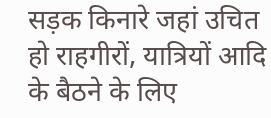सड़क किनारे जहां उचित हो राहगीरों, यात्रियों आदि के बैठने के लिए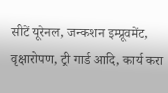सीटें यूरेनल, जन्कशन इम्प्रूवमेंट, वृक्षारोपण, ट्री गार्ड आदि, कार्य करा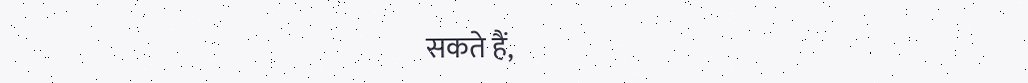सकते हैं,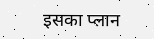इसका प्लान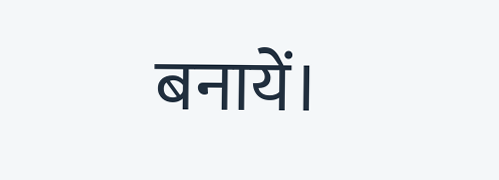बनायें।